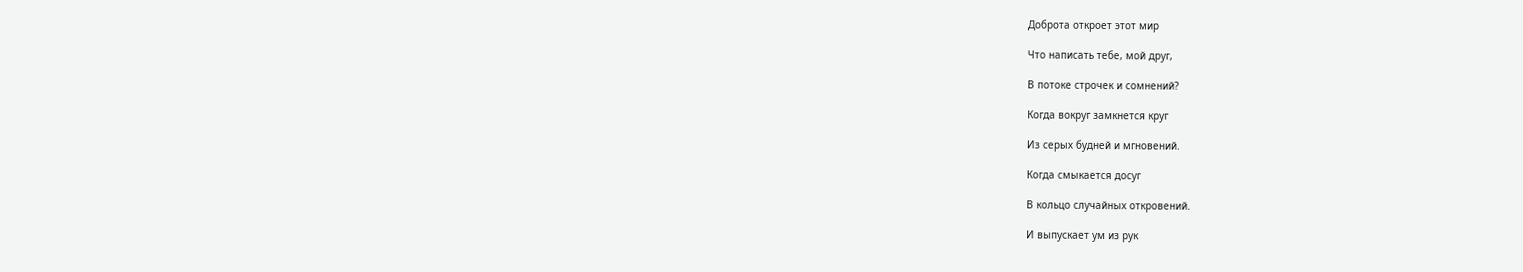Доброта откроет этот мир

Что написать тебе, мой друг,

В потоке строчек и сомнений?

Когда вокруг замкнется круг

Из серых будней и мгновений.

Когда смыкается досуг

В кольцо случайных откровений.

И выпускает ум из рук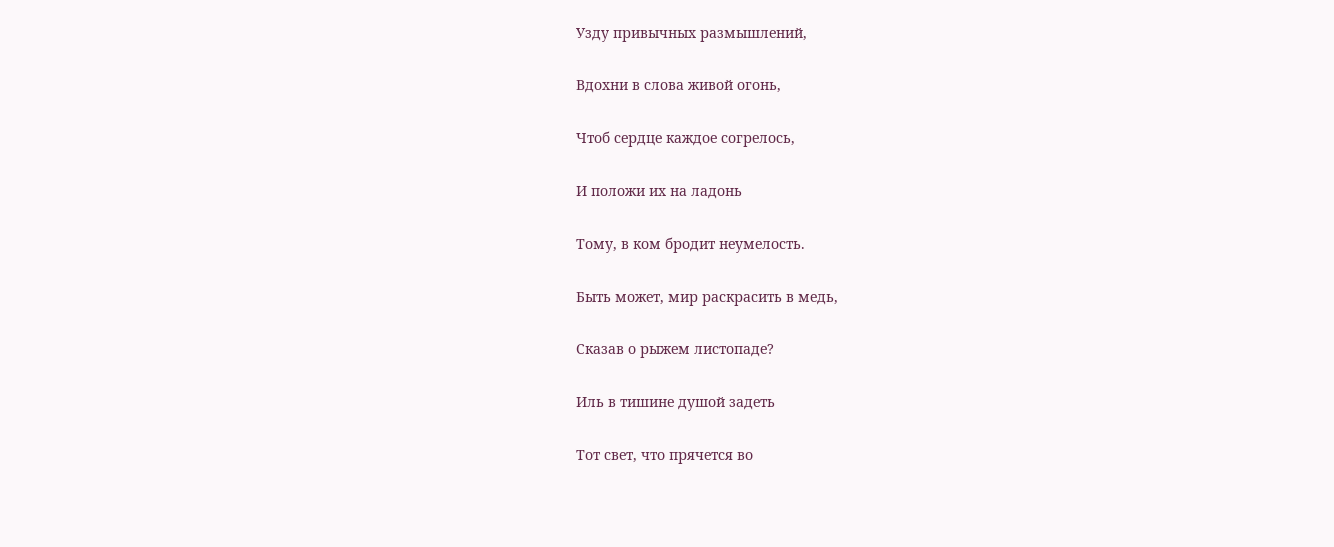Узду привычных размышлений,

Вдохни в слова живой огонь,

Чтоб сердце каждое согрелось,

И положи их на ладонь

Тому, в ком бродит неумелость.

Быть может, мир раскрасить в медь,

Сказав о рыжем листопаде?

Иль в тишине душой задеть

Тот свет, что прячется во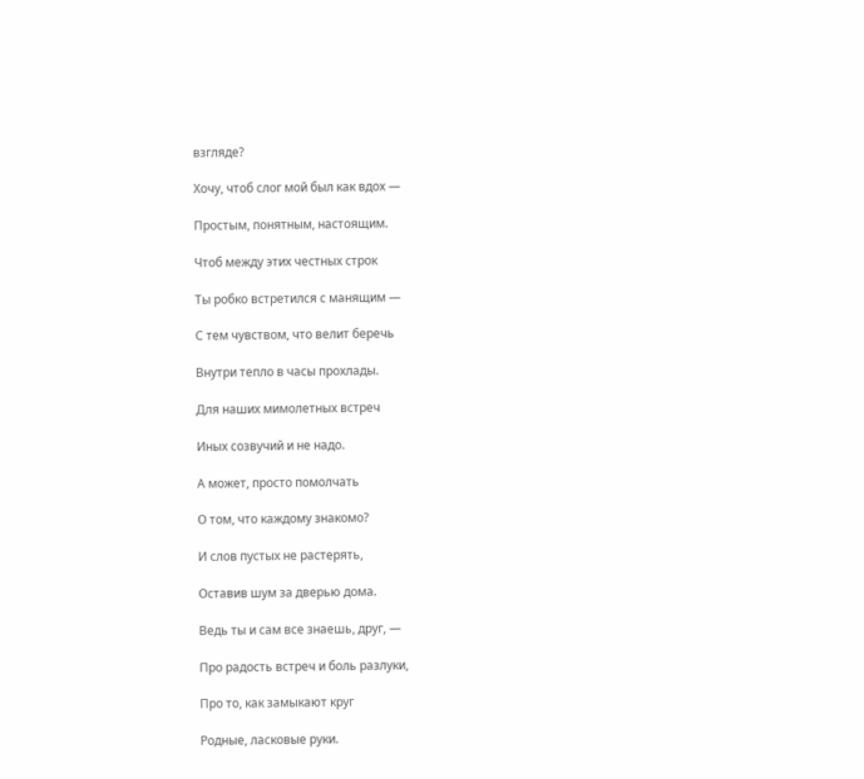взгляде?

Хочу, чтоб слог мой был как вдох —

Простым, понятным, настоящим.

Чтоб между этих честных строк

Ты робко встретился с манящим —

С тем чувством, что велит беречь

Внутри тепло в часы прохлады.

Для наших мимолетных встреч

Иных созвучий и не надо.

А может, просто помолчать

О том, что каждому знакомо?

И слов пустых не растерять,

Оставив шум за дверью дома.

Ведь ты и сам все знаешь, друг, —

Про радость встреч и боль разлуки,

Про то, как замыкают круг

Родные, ласковые руки.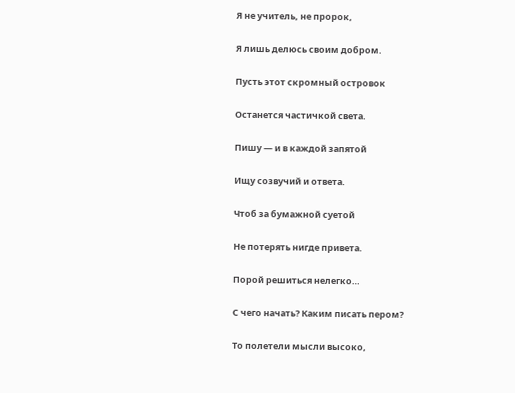Я не учитель, не пророк,

Я лишь делюсь своим добром.

Пусть этот скромный островок

Останется частичкой света.

Пишу — и в каждой запятой

Ищу созвучий и ответа.

Чтоб за бумажной суетой

Не потерять нигде привета.

Порой решиться нелегко…

С чего начать? Каким писать пером?

То полетели мысли высоко,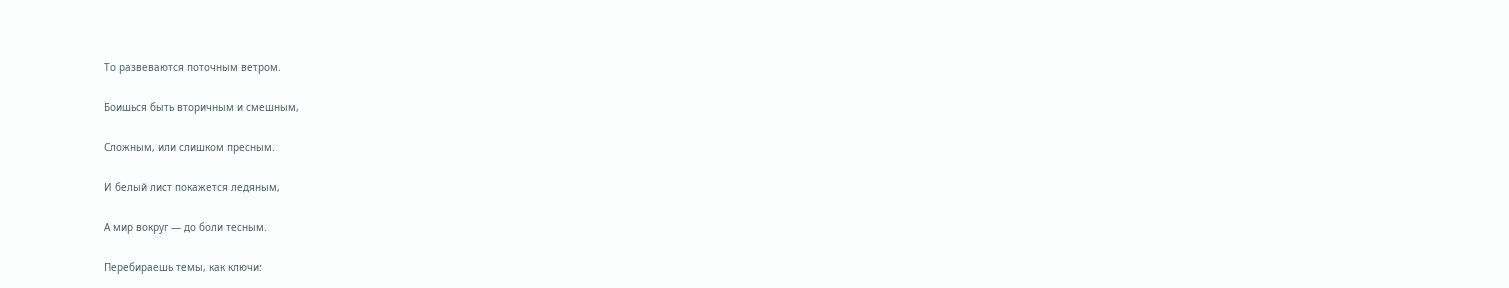То развеваются поточным ветром.

Боишься быть вторичным и смешным,

Сложным, или слишком пресным.

И белый лист покажется ледяным,

А мир вокруг — до боли тесным.

Перебираешь темы, как ключи: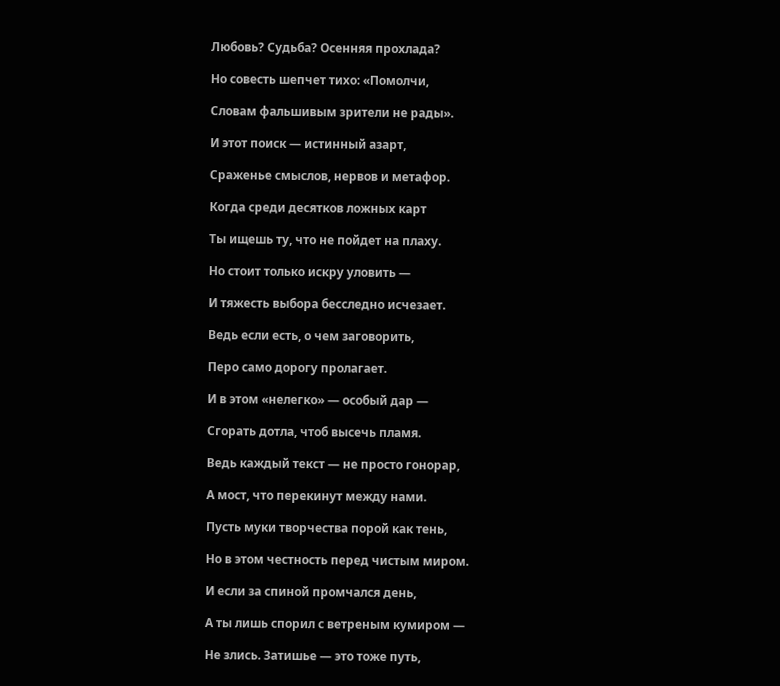Любовь? Судьба? Осенняя прохлада?

Но совесть шепчет тихо: «Помолчи,

Словам фальшивым зрители не рады».

И этот поиск — истинный азарт,

Сраженье смыслов, нервов и метафор.

Когда среди десятков ложных карт

Ты ищешь ту, что не пойдет на плаху.

Но стоит только искру уловить —

И тяжесть выбора бесследно исчезает.

Ведь если есть, о чем заговорить,

Перо само дорогу пролагает.

И в этом «нелегко» — особый дар —

Сгорать дотла, чтоб высечь пламя.

Ведь каждый текст — не просто гонорар,

А мост, что перекинут между нами.

Пусть муки творчества порой как тень,

Но в этом честность перед чистым миром.

И если за спиной промчался день,

А ты лишь спорил с ветреным кумиром —

Не злись. Затишье — это тоже путь,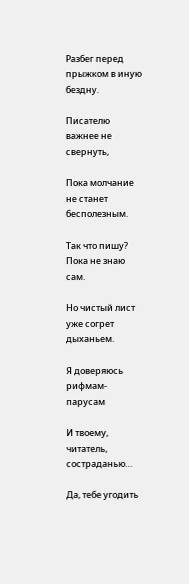Разбег перед прыжком в иную бездну.

Писателю важнее не свернуть,

Пока молчание не станет бесполезным.

Так что пишу? Пока не знаю сам.

Но чистый лист уже согрет дыханьем.

Я доверяюсь рифмам-парусам

И твоему, читатель, состраданью…

Да, тебе угодить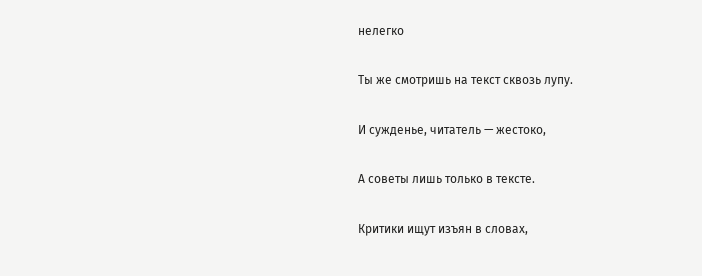нелегко

Ты же смотришь на текст сквозь лупу.

И сужденье, читатель — жестоко,

А советы лишь только в тексте.

Критики ищут изъян в словах,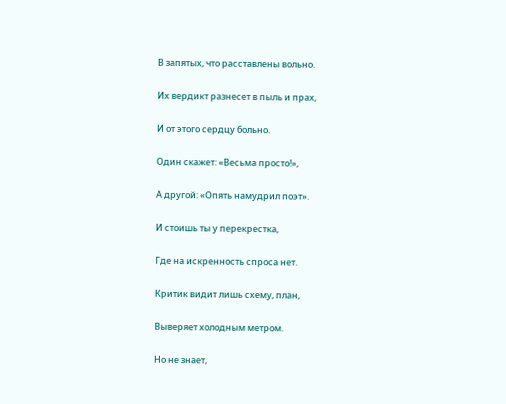В запятых, что расставлены вольно.

Их вердикт разнесет в пыль и прах,

И от этого сердцу больно.

Один скажет: «Весьма просто!»,

А другой: «Опять намудрил поэт».

И стоишь ты у перекрестка,

Где на искренность спроса нет.

Критик видит лишь схему, план,

Выверяет холодным метром.

Но не знает,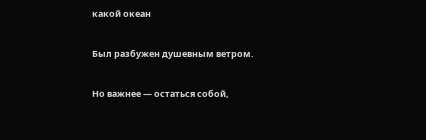какой океан

Был разбужен душевным ветром.

Но важнее — остаться собой,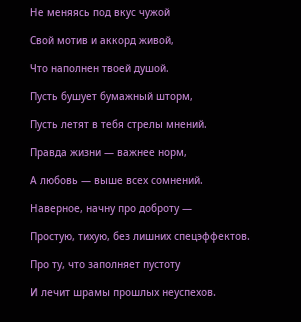Не меняясь под вкус чужой

Свой мотив и аккорд живой,

Что наполнен твоей душой.

Пусть бушует бумажный шторм,

Пусть летят в тебя стрелы мнений.

Правда жизни — важнее норм,

А любовь — выше всех сомнений.

Наверное, начну про доброту —

Простую, тихую, без лишних спецэффектов.

Про ту, что заполняет пустоту

И лечит шрамы прошлых неуспехов.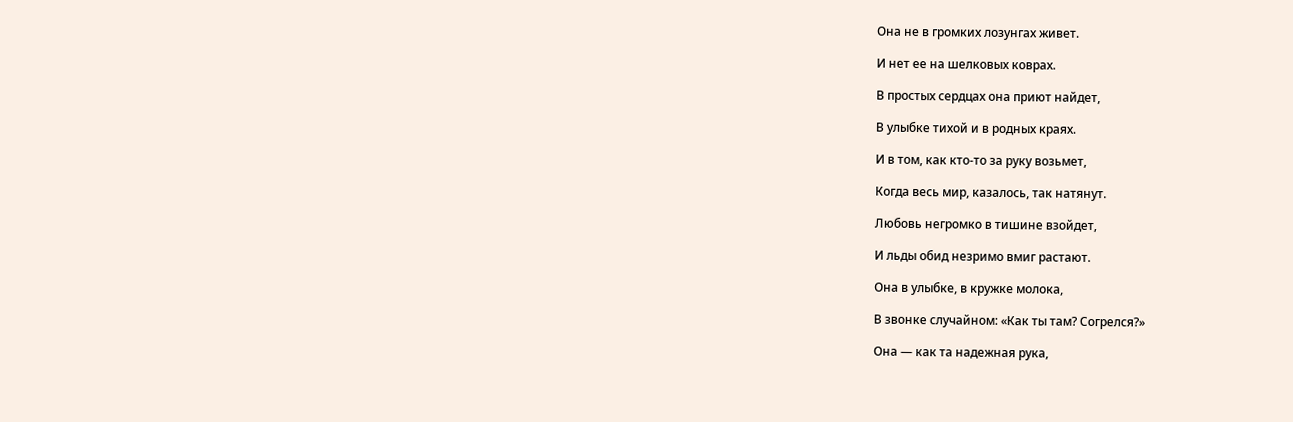Она не в громких лозунгах живет.

И нет ее на шелковых коврах.

В простых сердцах она приют найдет,

В улыбке тихой и в родных краях.

И в том, как кто-то за руку возьмет,

Когда весь мир, казалось, так натянут.

Любовь негромко в тишине взойдет,

И льды обид незримо вмиг растают.

Она в улыбке, в кружке молока,

В звонке случайном: «Как ты там? Согрелся?»

Она — как та надежная рука,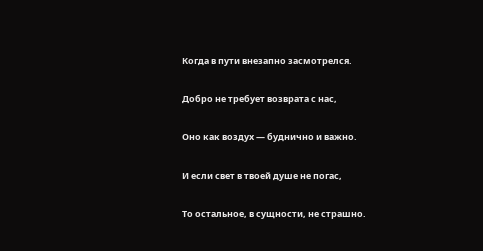Когда в пути внезапно засмотрелся.

Добро не требует возврата с нас,

Оно как воздух — буднично и важно.

И если свет в твоей душе не погас,

То остальное, в сущности, не страшно.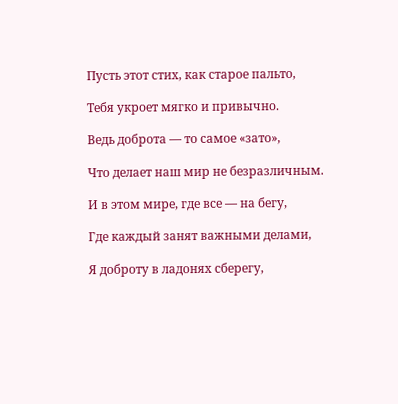Пусть этот стих, как старое пальто,

Тебя укроет мягко и привычно.

Ведь доброта — то самое «зато»,

Что делает наш мир не безразличным.

И в этом мире, где все — на бегу,

Где каждый занят важными делами,

Я доброту в ладонях сберегу,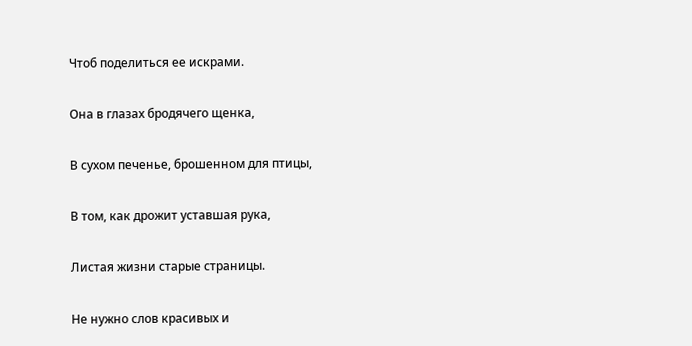Чтоб поделиться ее искрами.

Она в глазах бродячего щенка,

В сухом печенье, брошенном для птицы,

В том, как дрожит уставшая рука,

Листая жизни старые страницы.

Не нужно слов красивых и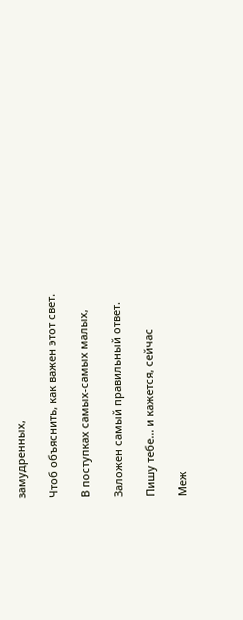замудренных,

Чтоб объяснить, как важен этот свет.

В поступках самых-самых малых,

Заложен самый правильный ответ.

Пишу тебе… и кажется, сейчас

Меж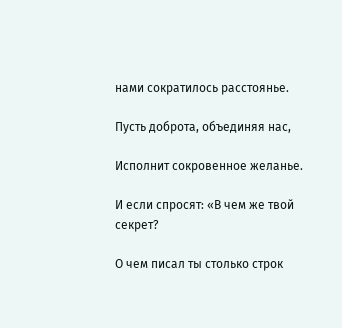нами сократилось расстоянье.

Пусть доброта, объединяя нас,

Исполнит сокровенное желанье.

И если спросят: «В чем же твой секрет?

О чем писал ты столько строк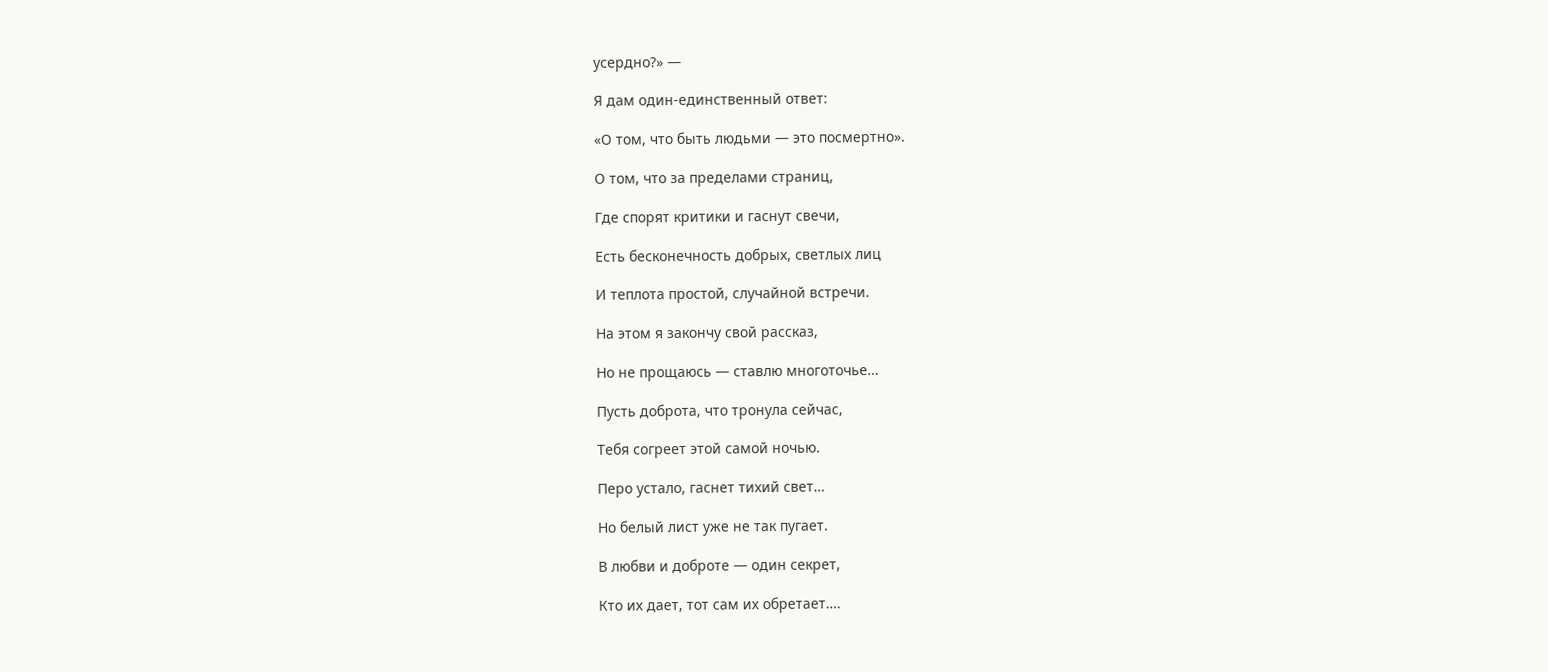усердно?» —

Я дам один-единственный ответ:

«О том, что быть людьми — это посмертно».

О том, что за пределами страниц,

Где спорят критики и гаснут свечи,

Есть бесконечность добрых, светлых лиц

И теплота простой, случайной встречи.

На этом я закончу свой рассказ,

Но не прощаюсь — ставлю многоточье…

Пусть доброта, что тронула сейчас,

Тебя согреет этой самой ночью.

Перо устало, гаснет тихий свет…

Но белый лист уже не так пугает.

В любви и доброте — один секрет,

Кто их дает, тот сам их обретает….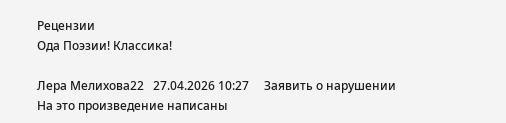Рецензии
Ода Поэзии! Классика!

Лера Мелихова22   27.04.2026 10:27     Заявить о нарушении
На это произведение написаны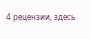4 рецензии, здесь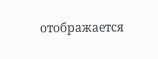отображается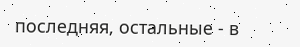последняя, остальные - в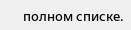полном списке.